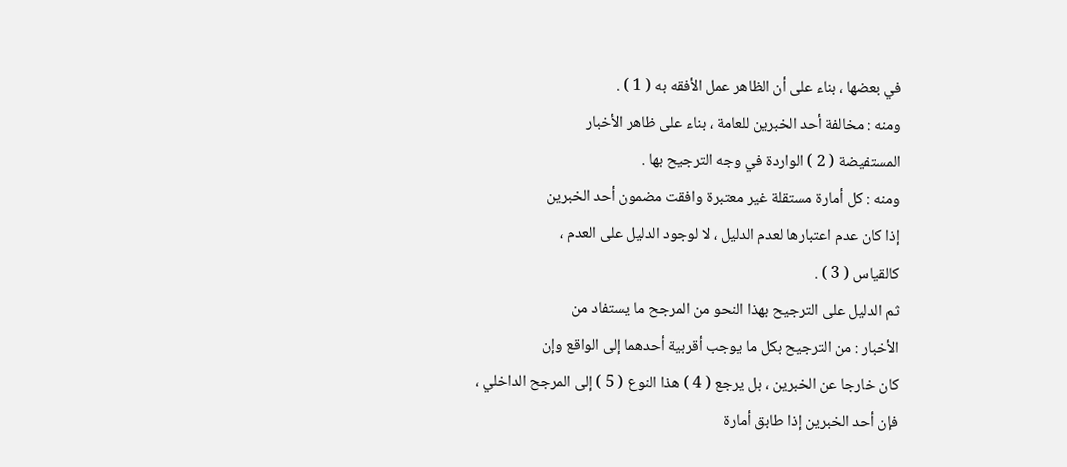في بعضها ، بناء على أن الظاهر عمل الأفقه به ( 1 ) .
ومنه : مخالفة أحد الخبرين للعامة ، بناء على ظاهر الأخبار
المستفيضة ( 2 ) الواردة في وجه الترجيح بها .
ومنه : كل أمارة مستقلة غير معتبرة وافقت مضمون أحد الخبرين
إذا كان عدم اعتبارها لعدم الدليل ، لا لوجود الدليل على العدم ،
كالقياس ( 3 ) .
ثم الدليل على الترجيح بهذا النحو من المرجح ما يستفاد من
الأخبار : من الترجيح بكل ما يوجب أقربية أحدهما إلى الواقع وإن
كان خارجا عن الخبرين ، بل يرجع ( 4 ) هذا النوع ( 5 ) إلى المرجح الداخلي ،
فإن أحد الخبرين إذا طابق أمارة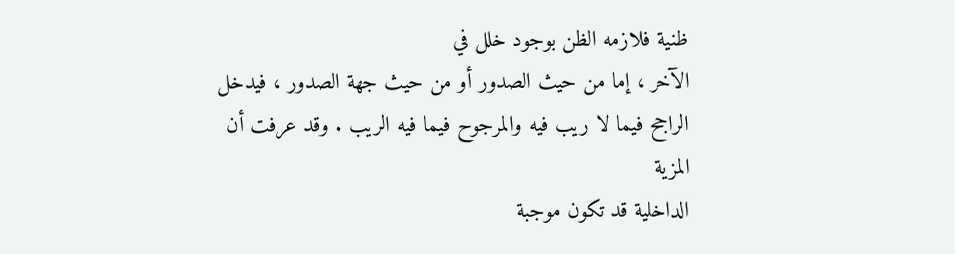ظنية فلازمه الظن بوجود خلل في
الآخر ، إما من حيث الصدور أو من حيث جهة الصدور ، فيدخل
الراجح فيما لا ريب فيه والمرجوح فيما فيه الريب . وقد عرفت أن المزية
الداخلية قد تكون موجبة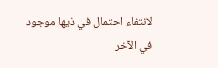لانتفاء احتمال في ذيها موجود في الآخر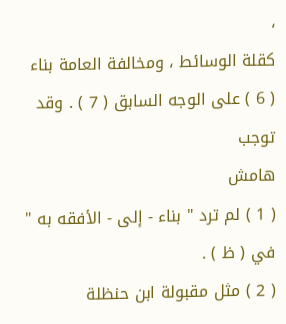،
كقلة الوسائط ، ومخالفة العامة بناء ( 6 ) على الوجه السابق ( 7 ) . وقد توجب
هامش
( 1 ) لم ترد " بناء - إلى - الأفقه به " في ( ظ ) .
( 2 ) مثل مقبولة ابن حنظلة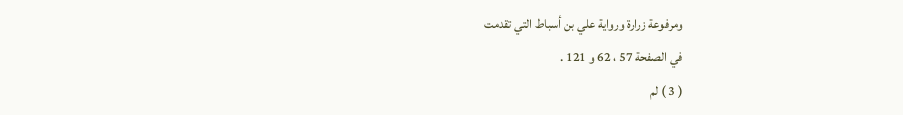ومرفوعة زرارة ورواية علي بن أسباط التي تقدمت
في الصفحة 57 ، 62 و 121 .
( 3 ) لم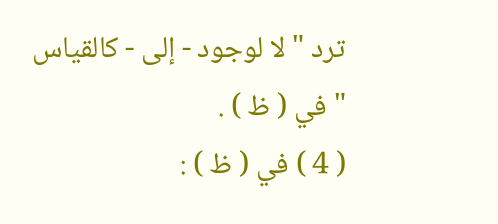ترد " لا لوجود - إلى - كالقياس " في ( ظ ) .
( 4 ) في ( ظ ) :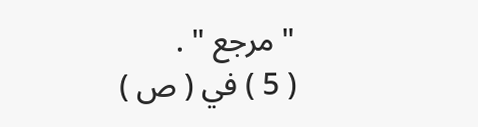" مرجع " .
( 5 ) في ( ص )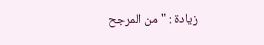زيادة : " من المرجح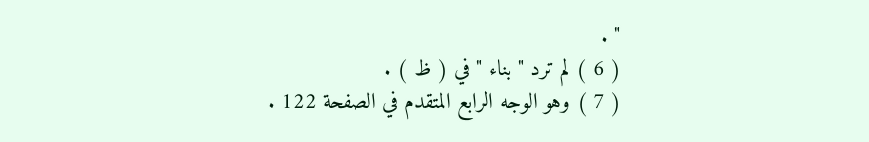" .
( 6 ) لم ترد " بناء " في ( ظ ) .
( 7 ) وهو الوجه الرابع المتقدم في الصفحة 122 .